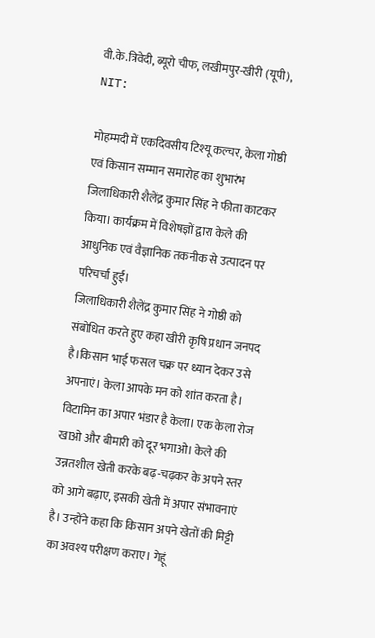वी.के.त्रिवेदी, ब्यूरो चीफ, लखीमपुर-खीरी (यूपी), NIT:

मोहम्मदी में एकदिवसीय टिश्यू कल्चर, केला गोष्ठी एवं किसान सम्मान समारोह का शुभारंभ जिलाधिकारी शैलेंद्र कुमार सिंह ने फीता काटकर किया। कार्यक्रम में विशेषज्ञों द्वारा केले की आधुनिक एवं वैज्ञानिक तकनीक से उत्पादन पर परिचर्चा हुई।
जिलाधिकारी शैलेंद्र कुमार सिंह ने गोष्ठी को संबोधित करते हुए कहा खीरी कृषि प्रधान जनपद है।किसान भाई फसल चक्र पर ध्यान देकर उसे अपनाएं। केला आपके मन को शांत करता है। विटामिन का अपार भंडार है केला। एक केला रोज खाओ और बीमारी को दूर भगाओ। केले की उन्नतशील खेती करके बढ़-चढ़कर के अपने स्तर को आगे बढ़ाए, इसकी खेती में अपार संभावनाएं है। उन्होंने कहा कि किसान अपने खेतों की मिट्टी का अवश्य परीक्षण कराए। गेहूं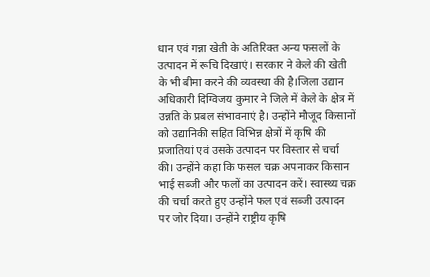धान एवं गन्ना खेती के अतिरिक्त अन्य फसलों के उत्पादन में रूचि दिखाएं। सरकार ने केले की खेती के भी बीमा करने की व्यवस्था की है।जिला उद्यान अधिकारी दिग्विजय कुमार ने जिले में केले के क्षेत्र में उन्नति के प्रबल संभावनाएं है। उन्होंने मौजूद किसानों को उद्यानिकी सहित विभिन्न क्षेत्रों में कृषि की प्रजातियां एवं उसके उत्पादन पर विस्तार से चर्चा की। उन्होंने कहा कि फसल चक्र अपनाकर किसान भाई सब्जी और फलों का उत्पादन करें। स्वास्थ्य चक्र की चर्चा करते हुए उन्होंने फल एवं सब्जी उत्पादन पर जोर दिया। उन्होंने राष्ट्रीय कृषि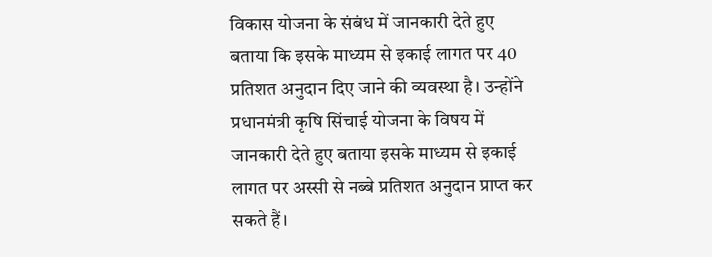विकास योजना के संबंध में जानकारी देते हुए बताया कि इसके माध्यम से इकाई लागत पर 40 प्रतिशत अनुदान दिए जाने की व्यवस्था है। उन्होंने प्रधानमंत्री कृषि सिंचाई योजना के विषय में जानकारी देते हुए बताया इसके माध्यम से इकाई लागत पर अस्सी से नब्बे प्रतिशत अनुदान प्राप्त कर सकते हैं।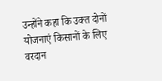उन्होंने कहा कि उक्त दोनों योजनाएं किसानों के लिए वरदान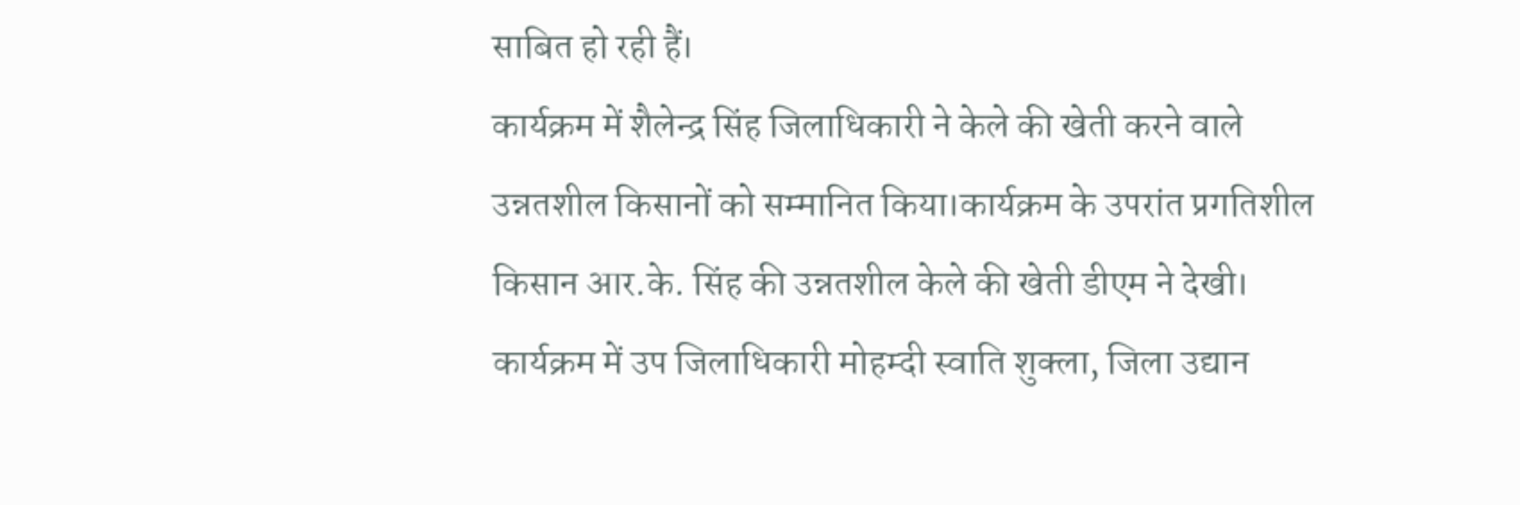साबित हो रही हैं।
कार्यक्रम में शैलेन्द्र सिंह जिलाधिकारी ने केले की खेती करने वाले उन्नतशील किसानों को सम्मानित किया।कार्यक्रम के उपरांत प्रगतिशील किसान आर.के. सिंह की उन्नतशील केले की खेती डीएम ने देखी।
कार्यक्रम में उप जिलाधिकारी मोहम्दी स्वाति शुक्ला, जिला उद्यान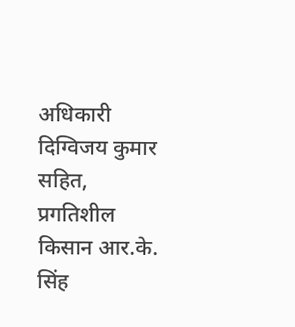अधिकारी दिग्विजय कुमार सहित, प्रगतिशील किसान आर.के. सिंह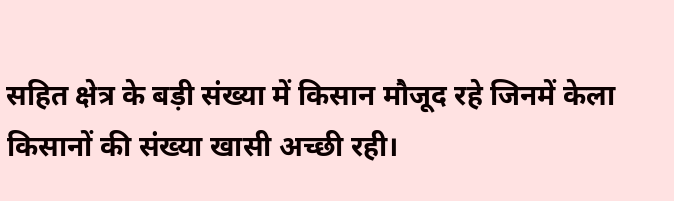सहित क्षेत्र के बड़ी संख्या में किसान मौजूद रहे जिनमें केला किसानों की संख्या खासी अच्छी रही।